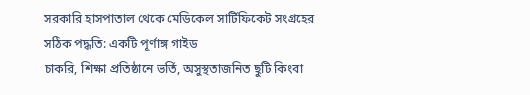সরকারি হাসপাতাল থেকে মেডিকেল সার্টিফিকেট সংগ্রহের সঠিক পদ্ধতি: একটি পূর্ণাঙ্গ গাইড
চাকরি, শিক্ষা প্রতিষ্ঠানে ভর্তি, অসুস্থতাজনিত ছুটি কিংবা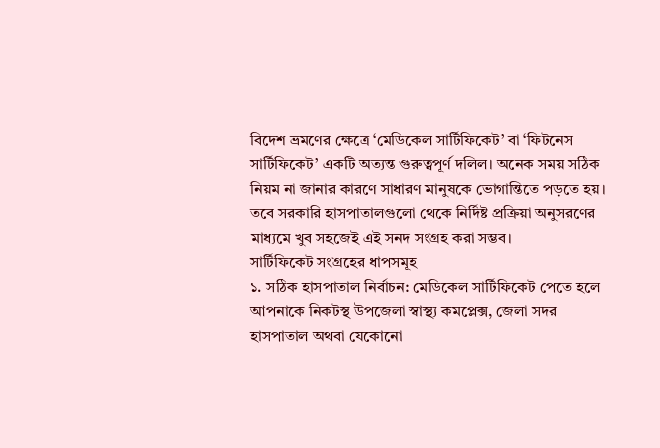বিদেশ ভ্রমণের ক্ষেত্রে ‘মেডিকেল সার্টিফিকেট’ বা ‘ফিটনেস সার্টিফিকেট’ একটি অত্যন্ত গুরুত্বপূর্ণ দলিল। অনেক সময় সঠিক নিয়ম না জানার কারণে সাধারণ মানুষকে ভোগান্তিতে পড়তে হয়। তবে সরকারি হাসপাতালগুলো থেকে নির্দিষ্ট প্রক্রিয়া অনুসরণের মাধ্যমে খুব সহজেই এই সনদ সংগ্রহ করা সম্ভব।
সার্টিফিকেট সংগ্রহের ধাপসমূহ
১. সঠিক হাসপাতাল নির্বাচন: মেডিকেল সার্টিফিকেট পেতে হলে আপনাকে নিকটস্থ উপজেলা স্বাস্থ্য কমপ্লেক্স, জেলা সদর হাসপাতাল অথবা যেকোনো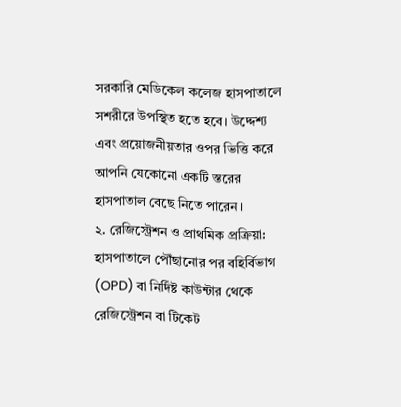সরকারি মেডিকেল কলেজ হাসপাতালে সশরীরে উপস্থিত হতে হবে। উদ্দেশ্য এবং প্রয়োজনীয়তার ওপর ভিত্তি করে আপনি যেকোনো একটি স্তরের হাসপাতাল বেছে নিতে পারেন।
২. রেজিস্ট্রেশন ও প্রাথমিক প্রক্রিয়া: হাসপাতালে পৌঁছানোর পর বহির্বিভাগ (OPD) বা নির্দিষ্ট কাউন্টার থেকে রেজিস্ট্রেশন বা টিকেট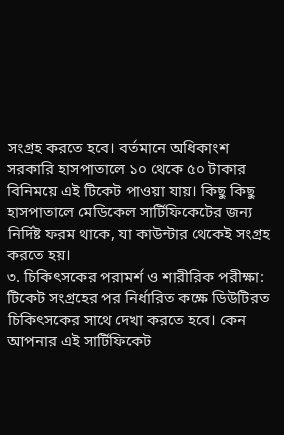সংগ্রহ করতে হবে। বর্তমানে অধিকাংশ সরকারি হাসপাতালে ১০ থেকে ৫০ টাকার বিনিময়ে এই টিকেট পাওয়া যায়। কিছু কিছু হাসপাতালে মেডিকেল সার্টিফিকেটের জন্য নির্দিষ্ট ফরম থাকে, যা কাউন্টার থেকেই সংগ্রহ করতে হয়।
৩. চিকিৎসকের পরামর্শ ও শারীরিক পরীক্ষা: টিকেট সংগ্রহের পর নির্ধারিত কক্ষে ডিউটিরত চিকিৎসকের সাথে দেখা করতে হবে। কেন আপনার এই সার্টিফিকেট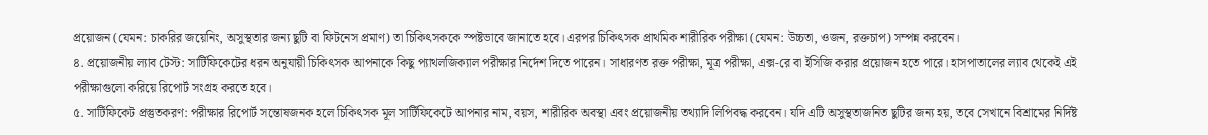প্রয়োজন (যেমন: চাকরির জয়েনিং, অসুস্থতার জন্য ছুটি বা ফিটনেস প্রমাণ) তা চিকিৎসককে স্পষ্টভাবে জানাতে হবে। এরপর চিকিৎসক প্রাথমিক শারীরিক পরীক্ষা (যেমন: উচ্চতা, ওজন, রক্তচাপ) সম্পন্ন করবেন।
৪. প্রয়োজনীয় ল্যাব টেস্ট: সার্টিফিকেটের ধরন অনুযায়ী চিকিৎসক আপনাকে কিছু প্যাথলজিক্যাল পরীক্ষার নির্দেশ দিতে পারেন। সাধারণত রক্ত পরীক্ষা, মূত্র পরীক্ষা, এক্স-রে বা ইসিজি করার প্রয়োজন হতে পারে। হাসপাতালের ল্যাব থেকেই এই পরীক্ষাগুলো করিয়ে রিপোর্ট সংগ্রহ করতে হবে।
৫. সার্টিফিকেট প্রস্তুতকরণ: পরীক্ষার রিপোর্ট সন্তোষজনক হলে চিকিৎসক মূল সার্টিফিকেটে আপনার নাম, বয়স, শারীরিক অবস্থা এবং প্রয়োজনীয় তথ্যাদি লিপিবদ্ধ করবেন। যদি এটি অসুস্থতাজনিত ছুটির জন্য হয়, তবে সেখানে বিশ্রামের নির্দিষ্ট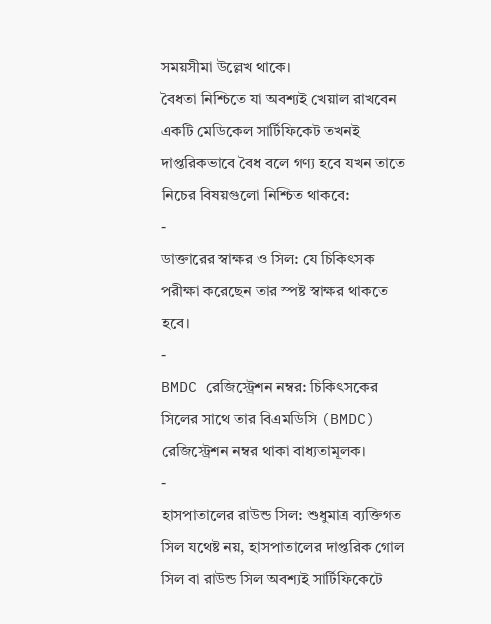সময়সীমা উল্লেখ থাকে।
বৈধতা নিশ্চিতে যা অবশ্যই খেয়াল রাখবেন
একটি মেডিকেল সার্টিফিকেট তখনই দাপ্তরিকভাবে বৈধ বলে গণ্য হবে যখন তাতে নিচের বিষয়গুলো নিশ্চিত থাকবে:
-
ডাক্তারের স্বাক্ষর ও সিল: যে চিকিৎসক পরীক্ষা করেছেন তার স্পষ্ট স্বাক্ষর থাকতে হবে।
-
BMDC রেজিস্ট্রেশন নম্বর: চিকিৎসকের সিলের সাথে তার বিএমডিসি (BMDC) রেজিস্ট্রেশন নম্বর থাকা বাধ্যতামূলক।
-
হাসপাতালের রাউন্ড সিল: শুধুমাত্র ব্যক্তিগত সিল যথেষ্ট নয়, হাসপাতালের দাপ্তরিক গোল সিল বা রাউন্ড সিল অবশ্যই সার্টিফিকেটে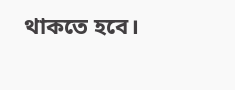থাকতে হবে।